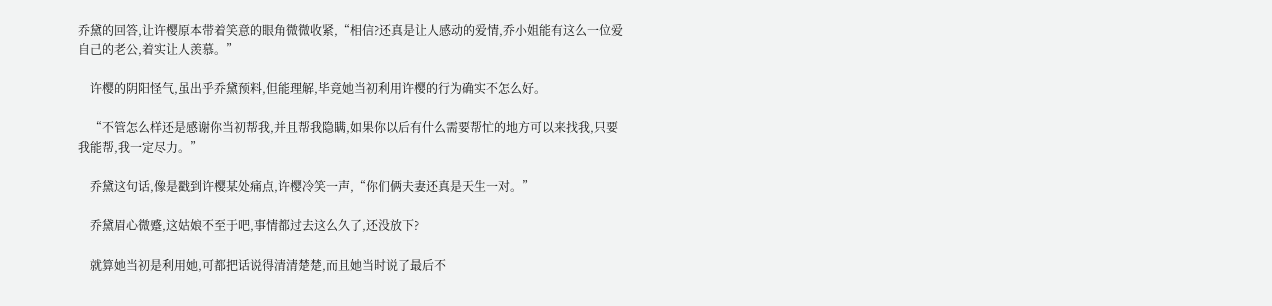乔黛的回答,让许樱原本带着笑意的眼角微微收紧,“相信?还真是让人感动的爱情,乔小姐能有这么一位爱自己的老公,着实让人羡慕。”

    许樱的阴阳怪气,虽出乎乔黛预料,但能理解,毕竟她当初利用许樱的行为确实不怎么好。

    “不管怎么样还是感谢你当初帮我,并且帮我隐瞒,如果你以后有什么需要帮忙的地方可以来找我,只要我能帮,我一定尽力。”

    乔黛这句话,像是戳到许樱某处痛点,许樱冷笑一声,“你们俩夫妻还真是天生一对。”

    乔黛眉心微蹙,这姑娘不至于吧,事情都过去这么久了,还没放下?

    就算她当初是利用她,可都把话说得清清楚楚,而且她当时说了最后不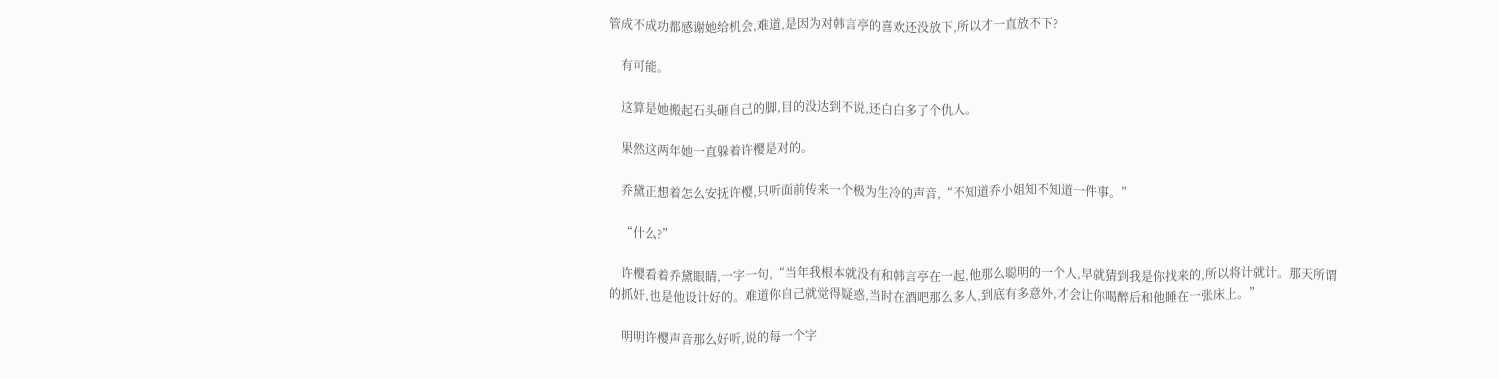管成不成功都感谢她给机会,难道,是因为对韩言亭的喜欢还没放下,所以才一直放不下?

    有可能。

    这算是她搬起石头砸自己的脚,目的没达到不说,还白白多了个仇人。

    果然这两年她一直躲着许樱是对的。

    乔黛正想着怎么安抚许樱,只听面前传来一个极为生冷的声音,“不知道乔小姐知不知道一件事。”

    “什么?”

    许樱看着乔黛眼睛,一字一句,“当年我根本就没有和韩言亭在一起,他那么聪明的一个人,早就猜到我是你找来的,所以将计就计。那天所谓的抓奸,也是他设计好的。难道你自己就觉得疑惑,当时在酒吧那么多人,到底有多意外,才会让你喝醉后和他睡在一张床上。”

    明明许樱声音那么好听,说的每一个字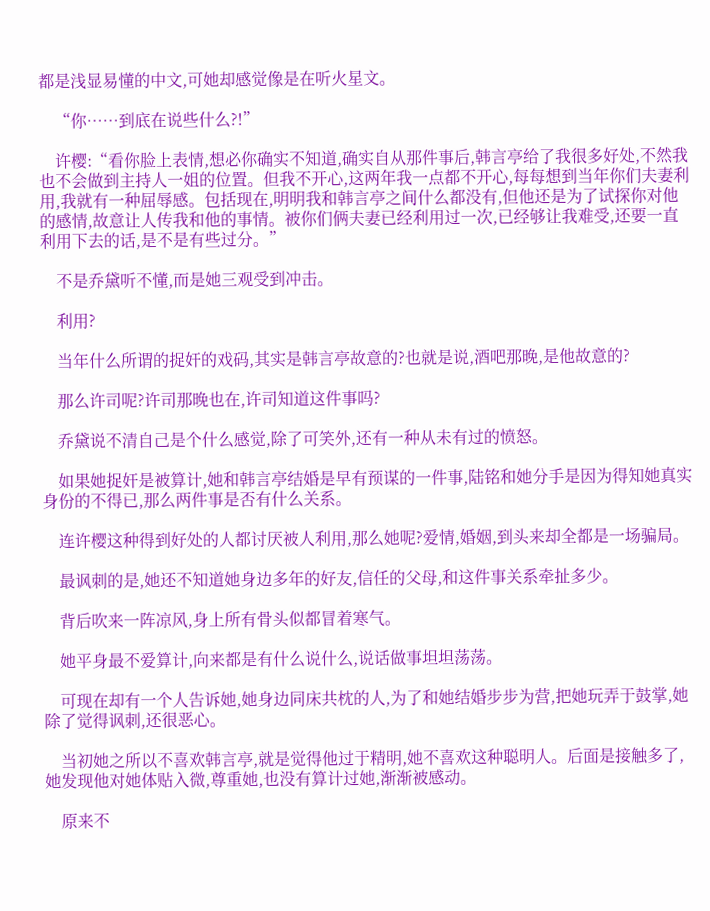都是浅显易懂的中文,可她却感觉像是在听火星文。

    “你……到底在说些什么?!”

    许樱:“看你脸上表情,想必你确实不知道,确实自从那件事后,韩言亭给了我很多好处,不然我也不会做到主持人一姐的位置。但我不开心,这两年我一点都不开心,每每想到当年你们夫妻利用,我就有一种屈辱感。包括现在,明明我和韩言亭之间什么都没有,但他还是为了试探你对他的感情,故意让人传我和他的事情。被你们俩夫妻已经利用过一次,已经够让我难受,还要一直利用下去的话,是不是有些过分。”

    不是乔黛听不懂,而是她三观受到冲击。

    利用?

    当年什么所谓的捉奸的戏码,其实是韩言亭故意的?也就是说,酒吧那晚,是他故意的?

    那么许司呢?许司那晚也在,许司知道这件事吗?

    乔黛说不清自己是个什么感觉,除了可笑外,还有一种从未有过的愤怒。

    如果她捉奸是被算计,她和韩言亭结婚是早有预谋的一件事,陆铭和她分手是因为得知她真实身份的不得已,那么两件事是否有什么关系。

    连许樱这种得到好处的人都讨厌被人利用,那么她呢?爱情,婚姻,到头来却全都是一场骗局。

    最讽刺的是,她还不知道她身边多年的好友,信任的父母,和这件事关系牵扯多少。

    背后吹来一阵凉风,身上所有骨头似都冒着寒气。

    她平身最不爱算计,向来都是有什么说什么,说话做事坦坦荡荡。

    可现在却有一个人告诉她,她身边同床共枕的人,为了和她结婚步步为营,把她玩弄于鼓掌,她除了觉得讽刺,还很恶心。

    当初她之所以不喜欢韩言亭,就是觉得他过于精明,她不喜欢这种聪明人。后面是接触多了,她发现他对她体贴入微,尊重她,也没有算计过她,渐渐被感动。

    原来不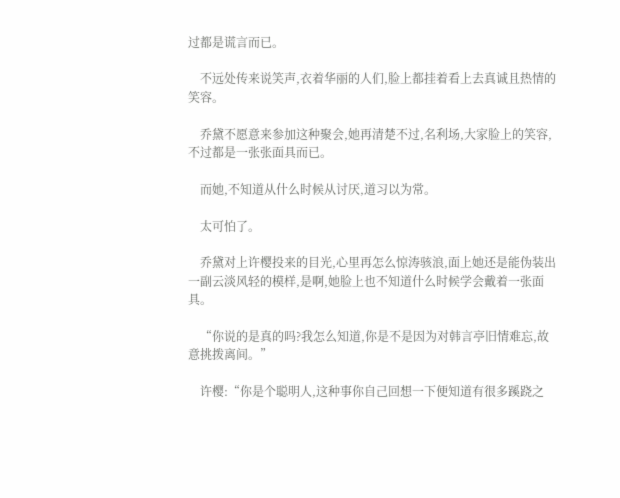过都是谎言而已。

    不远处传来说笑声,衣着华丽的人们,脸上都挂着看上去真诚且热情的笑容。

    乔黛不愿意来参加这种聚会,她再清楚不过,名利场,大家脸上的笑容,不过都是一张张面具而已。

    而她,不知道从什么时候从讨厌,道习以为常。

    太可怕了。

    乔黛对上许樱投来的目光,心里再怎么惊涛骇浪,面上她还是能伪装出一副云淡风轻的模样,是啊,她脸上也不知道什么时候学会戴着一张面具。

    “你说的是真的吗?我怎么知道,你是不是因为对韩言亭旧情难忘,故意挑拨离间。”

    许樱:“你是个聪明人,这种事你自己回想一下便知道有很多蹊跷之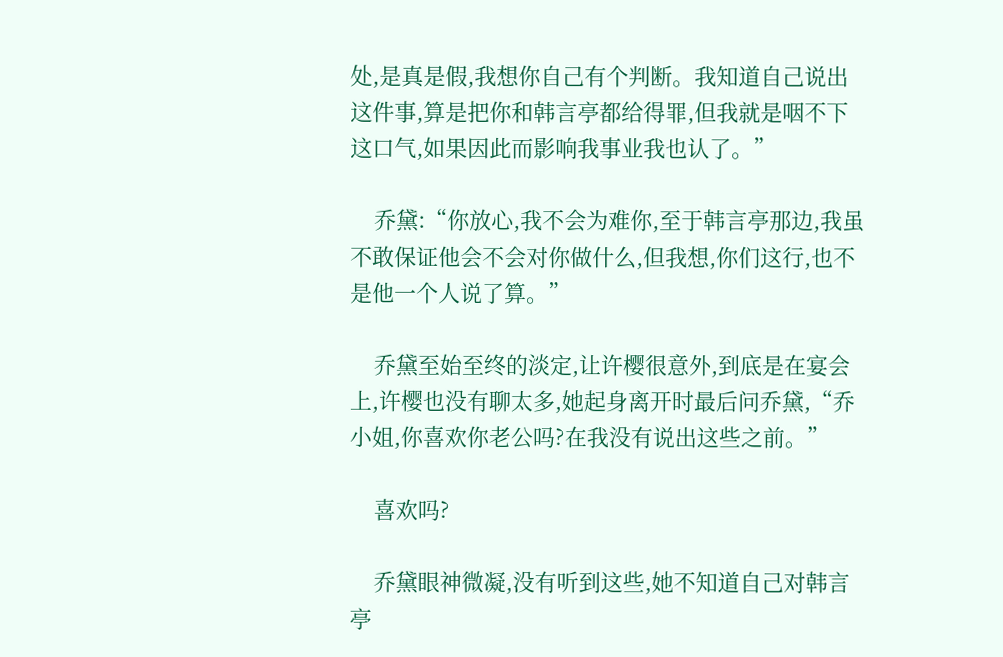处,是真是假,我想你自己有个判断。我知道自己说出这件事,算是把你和韩言亭都给得罪,但我就是咽不下这口气,如果因此而影响我事业我也认了。”

    乔黛:“你放心,我不会为难你,至于韩言亭那边,我虽不敢保证他会不会对你做什么,但我想,你们这行,也不是他一个人说了算。”

    乔黛至始至终的淡定,让许樱很意外,到底是在宴会上,许樱也没有聊太多,她起身离开时最后问乔黛,“乔小姐,你喜欢你老公吗?在我没有说出这些之前。”

    喜欢吗?

    乔黛眼神微凝,没有听到这些,她不知道自己对韩言亭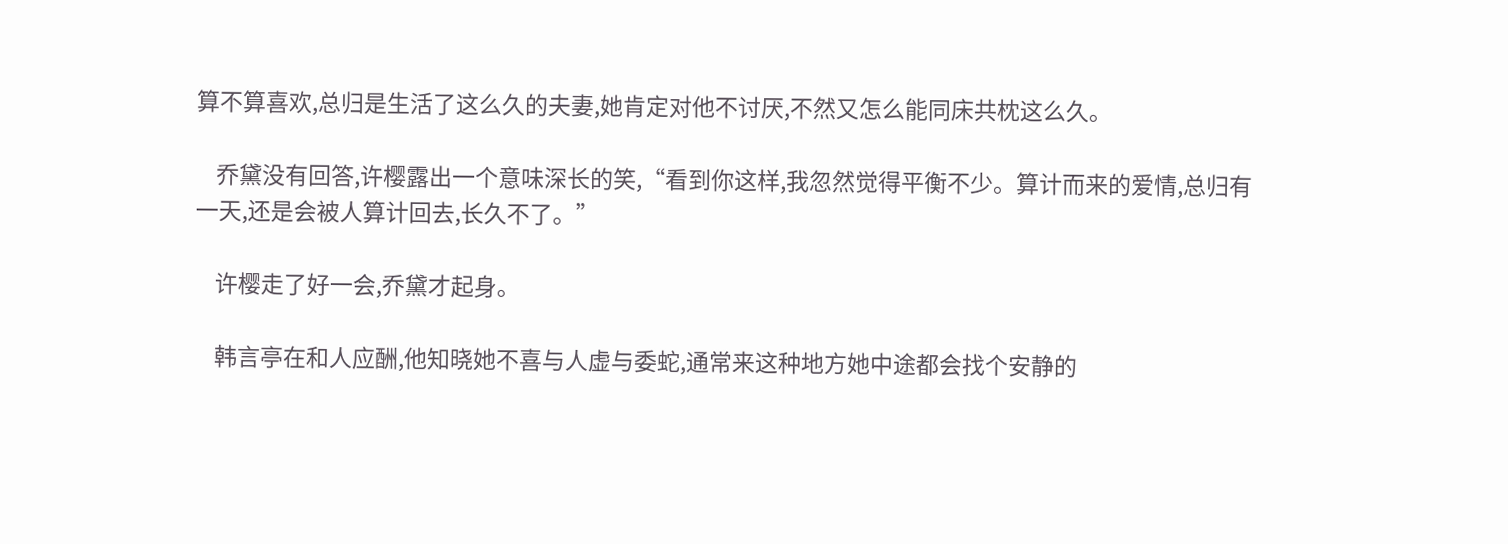算不算喜欢,总归是生活了这么久的夫妻,她肯定对他不讨厌,不然又怎么能同床共枕这么久。

    乔黛没有回答,许樱露出一个意味深长的笑,“看到你这样,我忽然觉得平衡不少。算计而来的爱情,总归有一天,还是会被人算计回去,长久不了。”

    许樱走了好一会,乔黛才起身。

    韩言亭在和人应酬,他知晓她不喜与人虚与委蛇,通常来这种地方她中途都会找个安静的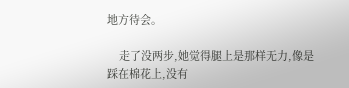地方待会。

    走了没两步,她觉得腿上是那样无力,像是踩在棉花上,没有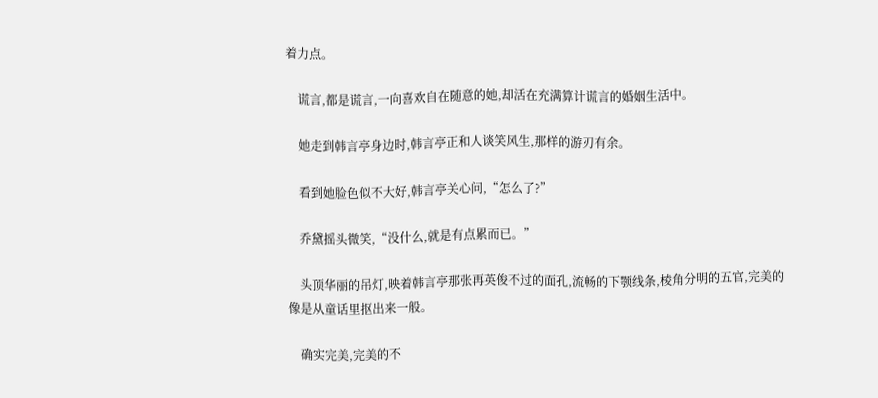着力点。

    谎言,都是谎言,一向喜欢自在随意的她,却活在充满算计谎言的婚姻生活中。

    她走到韩言亭身边时,韩言亭正和人谈笑风生,那样的游刃有余。

    看到她脸色似不大好,韩言亭关心问,“怎么了?”

    乔黛摇头微笑,“没什么,就是有点累而已。”

    头顶华丽的吊灯,映着韩言亭那张再英俊不过的面孔,流畅的下颚线条,棱角分明的五官,完美的像是从童话里抠出来一般。

    确实完美,完美的不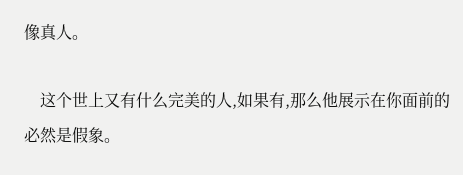像真人。

    这个世上又有什么完美的人,如果有,那么他展示在你面前的必然是假象。